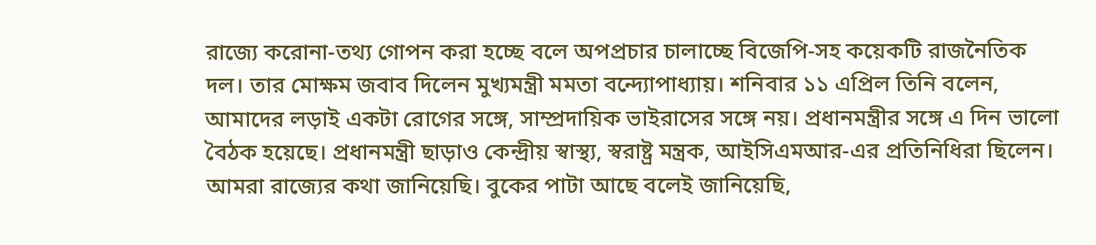রাজ্যে করোনা-তথ্য গোপন করা হচ্ছে বলে অপপ্রচার চালাচ্ছে বিজেপি-সহ কয়েকটি রাজনৈতিক দল। তার মোক্ষম জবাব দিলেন মুখ্যমন্ত্রী মমতা বন্দ্যোপাধ্যায়। শনিবার ১১ এপ্রিল তিনি বলেন, আমাদের লড়াই একটা রোগের সঙ্গে, সাম্প্রদায়িক ভাইরাসের সঙ্গে নয়। প্রধানমন্ত্রীর সঙ্গে এ দিন ভালো বৈঠক হয়েছে। প্রধানমন্ত্রী ছাড়াও কেন্দ্রীয় স্বাস্থ্য, স্বরাষ্ট্র মন্ত্রক, আইসিএমআর-এর প্রতিনিধিরা ছিলেন। আমরা রাজ্যের কথা জানিয়েছি। বুকের পাটা আছে বলেই জানিয়েছি,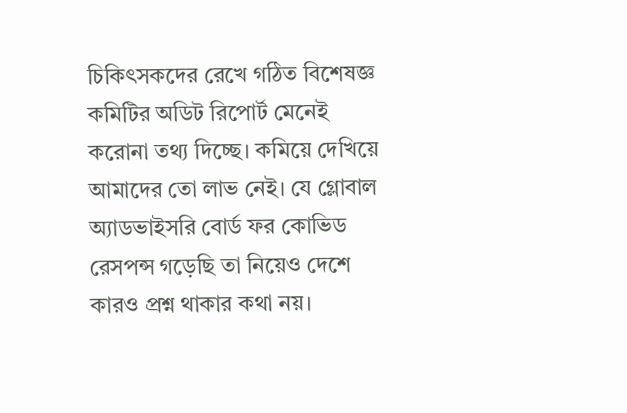চিকিৎসকদের রেখে গঠিত বিশেষজ্ঞ কমিটির অডিট রিপোর্ট মেনেই করোনা তথ্য দিচ্ছে। কমিয়ে দেখিয়ে আমাদের তো লাভ নেই। যে গ্লোবাল অ্যাডভাইসরি বোর্ড ফর কোভিড রেসপন্স গড়েছি তা নিয়েও দেশে কারও প্রশ্ন থাকার কথা নয়।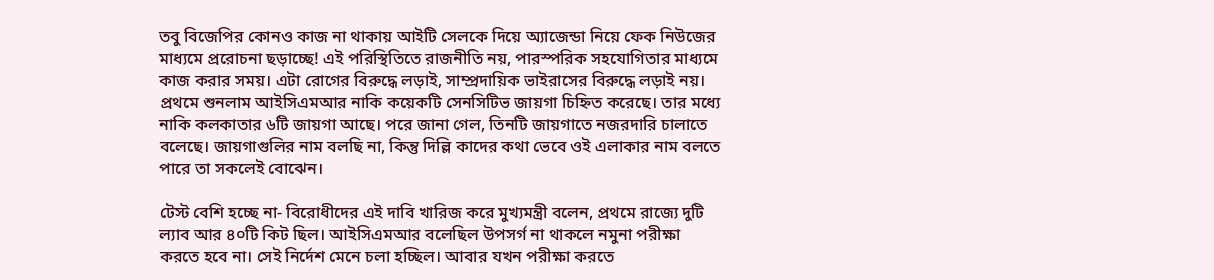তবু বিজেপির কোনও কাজ না থাকায় আইটি সেলকে দিয়ে অ্যাজেন্ডা নিয়ে ফেক নিউজের মাধ্যমে প্ররোচনা ছড়াচ্ছে! এই পরিস্থিতিতে রাজনীতি নয়, পারস্পরিক সহযোগিতার মাধ্যমে কাজ করার সময়। এটা রোগের বিরুদ্ধে লড়াই, সাম্প্রদায়িক ভাইরাসের বিরুদ্ধে লড়াই নয়। প্রথমে শুনলাম আইসিএমআর নাকি কয়েকটি সেনসিটিভ জায়গা চিহ্নিত করেছে। তার মধ্যে নাকি কলকাতার ৬টি জায়গা আছে। পরে জানা গেল, তিনটি জায়গাতে নজরদারি চালাতে বলেছে। জায়গাগুলির নাম বলছি না, কিন্তু দিল্লি কাদের কথা ভেবে ওই এলাকার নাম বলতে পারে তা সকলেই বোঝেন।

টেস্ট বেশি হচ্ছে না- বিরোধীদের এই দাবি খারিজ করে মুখ্যমন্ত্রী বলেন, প্রথমে রাজ্যে দুটি ল্যাব আর ৪০টি কিট ছিল। আইসিএমআর বলেছিল উপসর্গ না থাকলে নমুনা পরীক্ষা করতে হবে না। সেই নির্দেশ মেনে চলা হচ্ছিল। আবার যখন পরীক্ষা করতে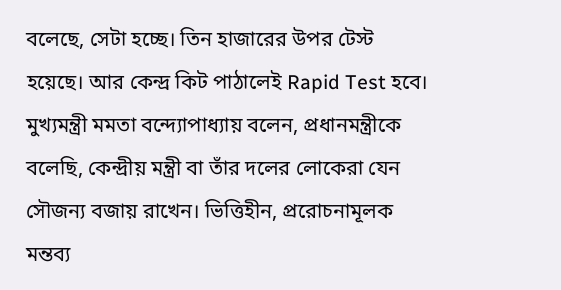বলেছে, সেটা হচ্ছে। তিন হাজারের উপর টেস্ট হয়েছে। আর কেন্দ্র কিট পাঠালেই Rapid Test হবে।
মুখ্যমন্ত্রী মমতা বন্দ্যোপাধ্যায় বলেন, প্রধানমন্ত্রীকে বলেছি, কেন্দ্রীয় মন্ত্রী বা তাঁর দলের লোকেরা যেন সৌজন্য বজায় রাখেন। ভিত্তিহীন, প্ররোচনামূলক মন্তব্য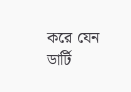করে যেন ডার্টি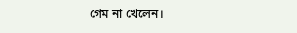গেম না খেলেন।